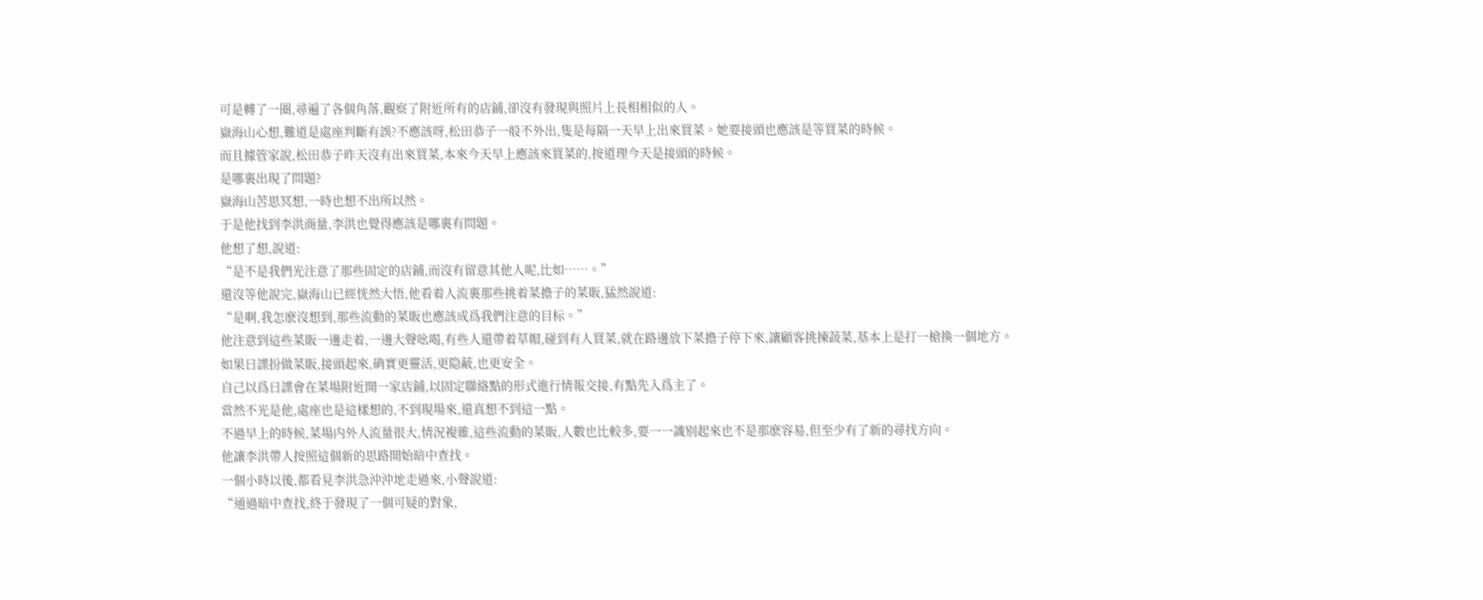可是轉了一圈,尋遍了各個角落,觀察了附近所有的店鋪,卻沒有發現與照片上長相相似的人。
嶽海山心想,難道是處座判斷有誤?不應該呀,松田恭子一般不外出,隻是每隔一天早上出來買菜。她要接頭也應該是等買菜的時候。
而且據管家說,松田恭子昨天沒有出來買菜,本來今天早上應該來買菜的,按道理今天是接頭的時候。
是哪裏出現了問題?
嶽海山苦思冥想,一時也想不出所以然。
于是他找到李洪商量,李洪也覺得應該是哪裏有問題。
他想了想,說道:
“是不是我們光注意了那些固定的店鋪,而沒有留意其他人呢,比如……。”
還沒等他說完,嶽海山已經恍然大悟,他看着人流裏那些挑着菜擔子的菜販,猛然說道:
“是啊,我怎麽沒想到,那些流動的菜販也應該成爲我們注意的目标。”
他注意到這些菜販一邊走着,一邊大聲吆喝,有些人還帶着草帽,碰到有人買菜,就在路邊放下菜擔子停下來,讓顧客挑揀蔬菜,基本上是打一槍換一個地方。
如果日諜扮做菜販,接頭起來,确實更靈活,更隐蔽,也更安全。
自己以爲日諜會在菜場附近開一家店鋪,以固定聯絡點的形式進行情報交接,有點先入爲主了。
當然不光是他,處座也是這樣想的,不到現場來,還真想不到這一點。
不過早上的時候,菜場内外人流量很大,情況複雜,這些流動的菜販,人數也比較多,要一一識别起來也不是那麽容易,但至少有了新的尋找方向。
他讓李洪帶人按照這個新的思路開始暗中查找。
一個小時以後,都看見李洪急沖沖地走過來,小聲說道:
“通過暗中查找,終于發現了一個可疑的對象,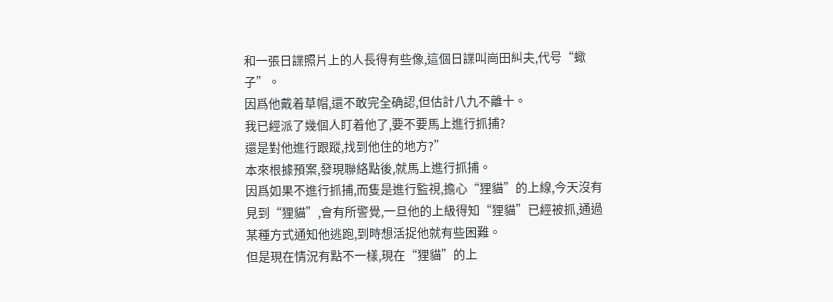和一張日諜照片上的人長得有些像,這個日諜叫崗田糾夫,代号“蠍子”。
因爲他戴着草帽,還不敢完全确認,但估計八九不離十。
我已經派了幾個人盯着他了,要不要馬上進行抓捕?
還是對他進行跟蹤,找到他住的地方?”
本來根據預案,發現聯絡點後,就馬上進行抓捕。
因爲如果不進行抓捕,而隻是進行監視,擔心“狸貓”的上線,今天沒有見到“狸貓”,會有所警覺,一旦他的上級得知“狸貓”已經被抓,通過某種方式通知他逃跑,到時想活捉他就有些困難。
但是現在情況有點不一樣,現在“狸貓”的上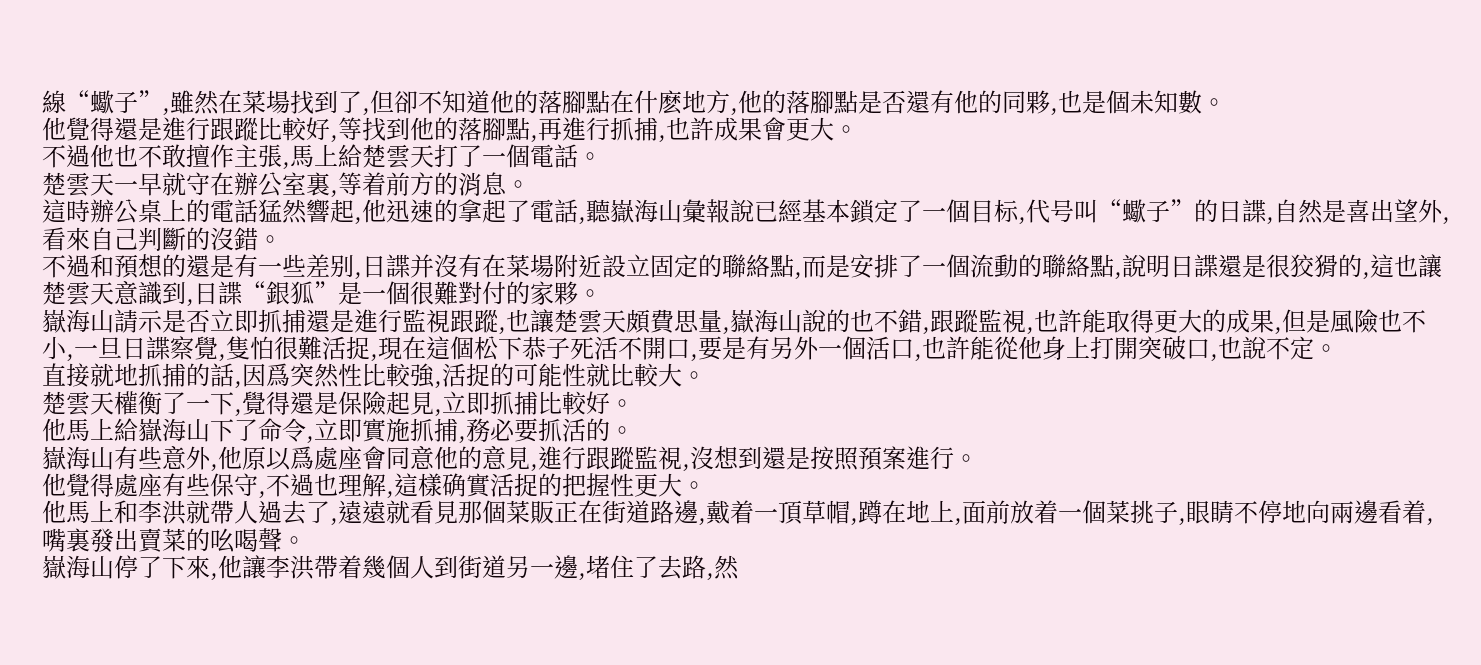線“蠍子”,雖然在菜場找到了,但卻不知道他的落腳點在什麽地方,他的落腳點是否還有他的同夥,也是個未知數。
他覺得還是進行跟蹤比較好,等找到他的落腳點,再進行抓捕,也許成果會更大。
不過他也不敢擅作主張,馬上給楚雲天打了一個電話。
楚雲天一早就守在辦公室裏,等着前方的消息。
這時辦公桌上的電話猛然響起,他迅速的拿起了電話,聽嶽海山彙報說已經基本鎖定了一個目标,代号叫“蠍子”的日諜,自然是喜出望外,看來自己判斷的沒錯。
不過和預想的還是有一些差别,日諜并沒有在菜場附近設立固定的聯絡點,而是安排了一個流動的聯絡點,說明日諜還是很狡猾的,這也讓楚雲天意識到,日諜“銀狐”是一個很難對付的家夥。
嶽海山請示是否立即抓捕還是進行監視跟蹤,也讓楚雲天頗費思量,嶽海山說的也不錯,跟蹤監視,也許能取得更大的成果,但是風險也不小,一旦日諜察覺,隻怕很難活捉,現在這個松下恭子死活不開口,要是有另外一個活口,也許能從他身上打開突破口,也說不定。
直接就地抓捕的話,因爲突然性比較強,活捉的可能性就比較大。
楚雲天權衡了一下,覺得還是保險起見,立即抓捕比較好。
他馬上給嶽海山下了命令,立即實施抓捕,務必要抓活的。
嶽海山有些意外,他原以爲處座會同意他的意見,進行跟蹤監視,沒想到還是按照預案進行。
他覺得處座有些保守,不過也理解,這樣确實活捉的把握性更大。
他馬上和李洪就帶人過去了,遠遠就看見那個菜販正在街道路邊,戴着一頂草帽,蹲在地上,面前放着一個菜挑子,眼睛不停地向兩邊看着,嘴裏發出賣菜的吆喝聲。
嶽海山停了下來,他讓李洪帶着幾個人到街道另一邊,堵住了去路,然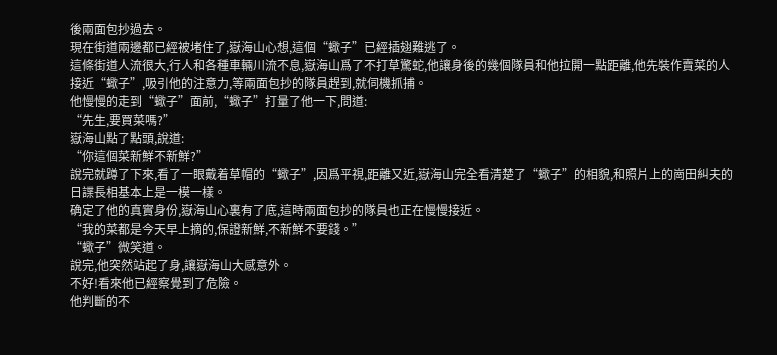後兩面包抄過去。
現在街道兩邊都已經被堵住了,嶽海山心想,這個“蠍子”已經插翅難逃了。
這條街道人流很大,行人和各種車輛川流不息,嶽海山爲了不打草驚蛇,他讓身後的幾個隊員和他拉開一點距離,他先裝作賣菜的人接近“蠍子”,吸引他的注意力,等兩面包抄的隊員趕到,就伺機抓捕。
他慢慢的走到“蠍子”面前,“蠍子”打量了他一下,問道:
“先生,要買菜嗎?”
嶽海山點了點頭,說道:
“你這個菜新鮮不新鮮?”
說完就蹲了下來,看了一眼戴着草帽的“蠍子”,因爲平視,距離又近,嶽海山完全看清楚了“蠍子”的相貌,和照片上的崗田糾夫的日諜長相基本上是一模一樣。
确定了他的真實身份,嶽海山心裏有了底,這時兩面包抄的隊員也正在慢慢接近。
“我的菜都是今天早上摘的,保證新鮮,不新鮮不要錢。”
“蠍子”微笑道。
說完,他突然站起了身,讓嶽海山大感意外。
不好!看來他已經察覺到了危險。
他判斷的不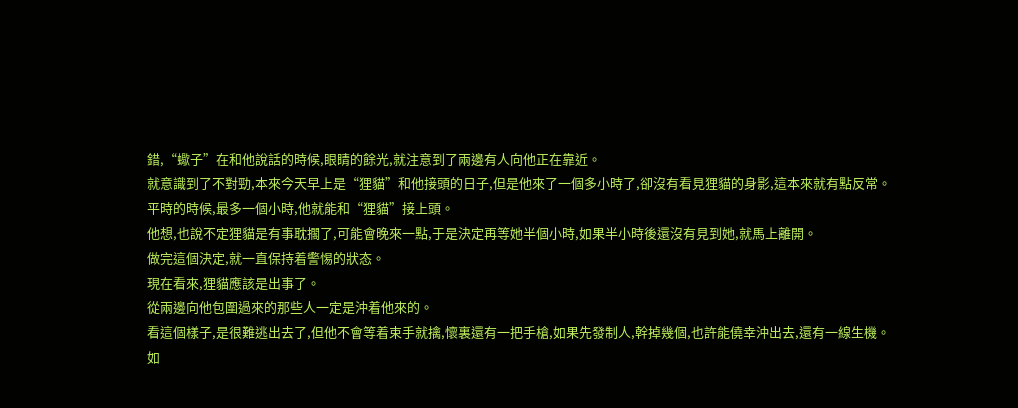錯,“蠍子”在和他說話的時候,眼睛的餘光,就注意到了兩邊有人向他正在靠近。
就意識到了不對勁,本來今天早上是“狸貓”和他接頭的日子,但是他來了一個多小時了,卻沒有看見狸貓的身影,這本來就有點反常。
平時的時候,最多一個小時,他就能和“狸貓”接上頭。
他想,也說不定狸貓是有事耽擱了,可能會晚來一點,于是決定再等她半個小時,如果半小時後還沒有見到她,就馬上離開。
做完這個決定,就一直保持着警惕的狀态。
現在看來,狸貓應該是出事了。
從兩邊向他包圍過來的那些人一定是沖着他來的。
看這個樣子,是很難逃出去了,但他不會等着束手就擒,懷裏還有一把手槍,如果先發制人,幹掉幾個,也許能僥幸沖出去,還有一線生機。
如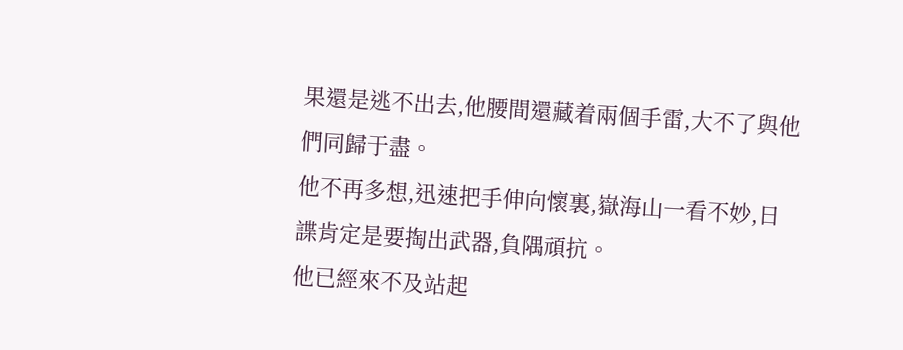果還是逃不出去,他腰間還藏着兩個手雷,大不了與他們同歸于盡。
他不再多想,迅速把手伸向懷裏,嶽海山一看不妙,日諜肯定是要掏出武器,負隅頑抗。
他已經來不及站起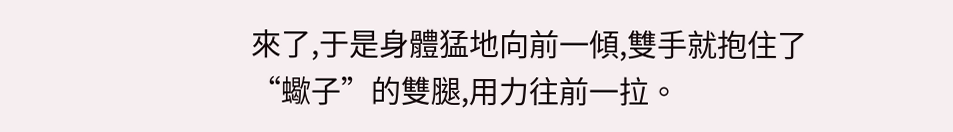來了,于是身體猛地向前一傾,雙手就抱住了“蠍子”的雙腿,用力往前一拉。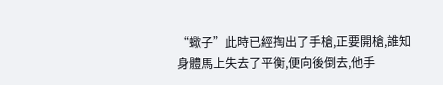“蠍子”此時已經掏出了手槍,正要開槍,誰知身體馬上失去了平衡,便向後倒去,他手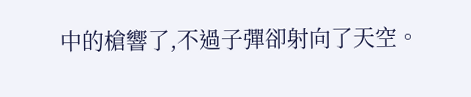中的槍響了,不過子彈卻射向了天空。